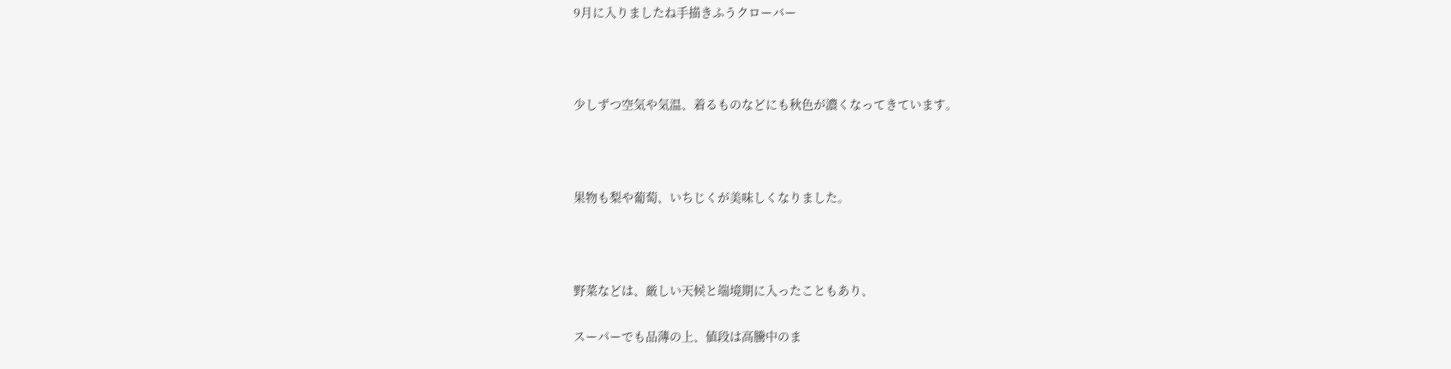9月に入りましたね手描きふうクローバー



少しずつ空気や気温、着るものなどにも秋色が濃くなってきています。



果物も梨や葡萄、いちじくが美味しくなりました。



野菜などは、厳しい天候と端境期に入ったこともあり、

スーパーでも品薄の上、値段は高騰中のま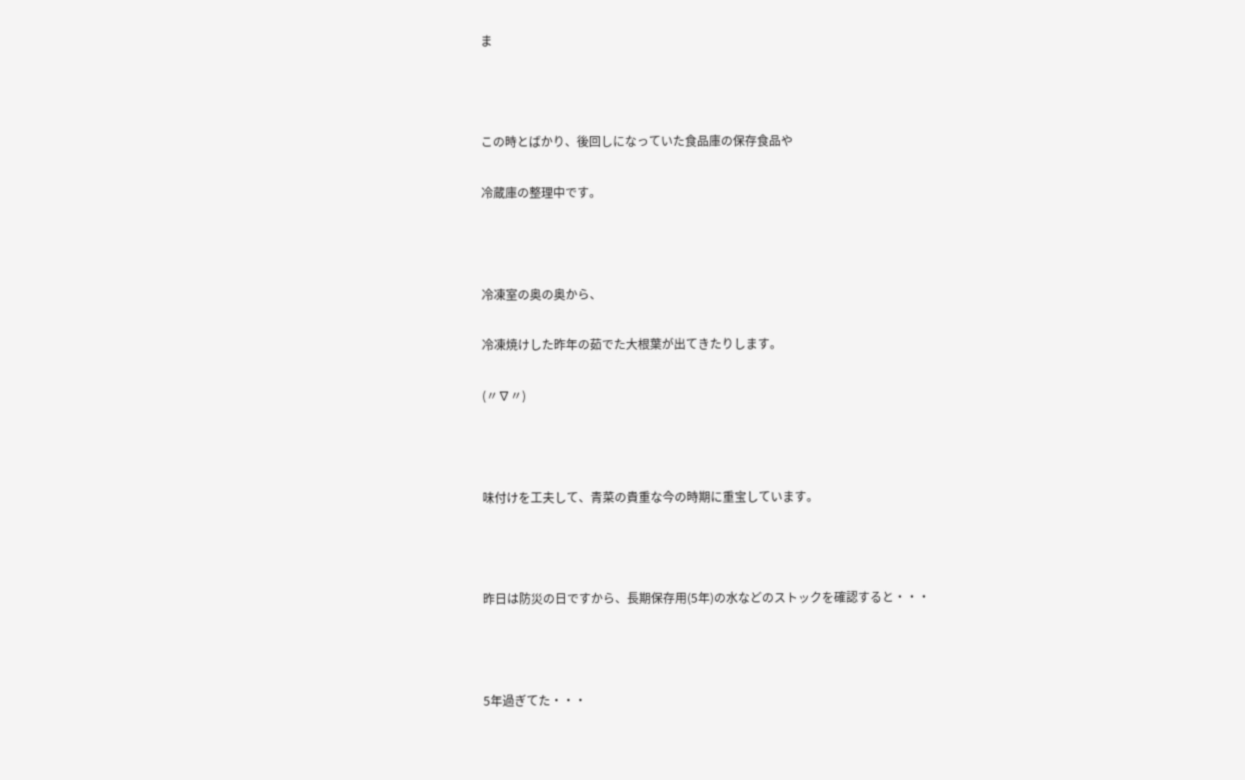ま



この時とばかり、後回しになっていた食品庫の保存食品や

冷蔵庫の整理中です。



冷凍室の奥の奥から、

冷凍焼けした昨年の茹でた大根葉が出てきたりします。

(〃∇〃)



味付けを工夫して、青菜の貴重な今の時期に重宝しています。



昨日は防災の日ですから、長期保存用(5年)の水などのストックを確認すると・・・



5年過ぎてた・・・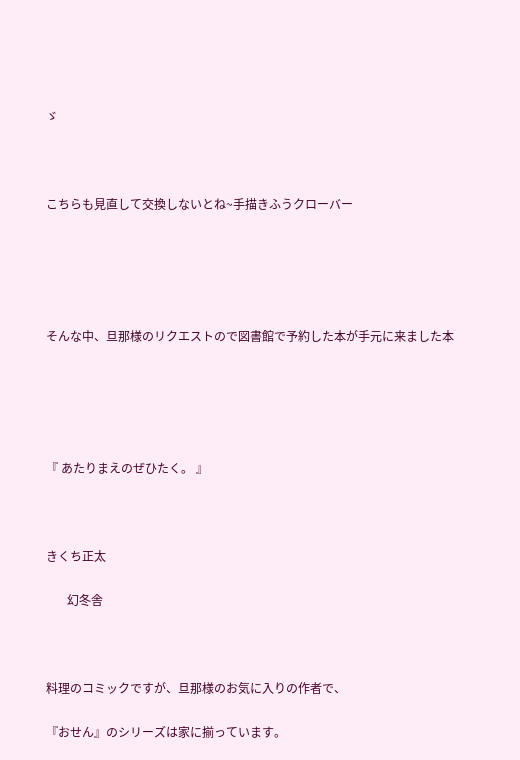ゞ



こちらも見直して交換しないとね~手描きふうクローバー





そんな中、旦那様のリクエストので図書館で予約した本が手元に来ました本





『 あたりまえのぜひたく。 』



きくち正太

       幻冬舎



料理のコミックですが、旦那様のお気に入りの作者で、

『おせん』のシリーズは家に揃っています。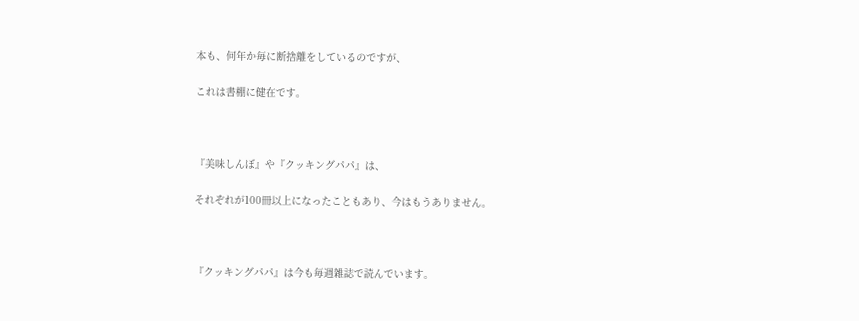本も、何年か毎に断捨離をしているのですが、

これは書棚に健在です。



『美味しんぼ』や『クッキングパパ』は、

それぞれが100冊以上になったこともあり、今はもうありません。



『クッキングパパ』は今も毎週雑誌で読んでいます。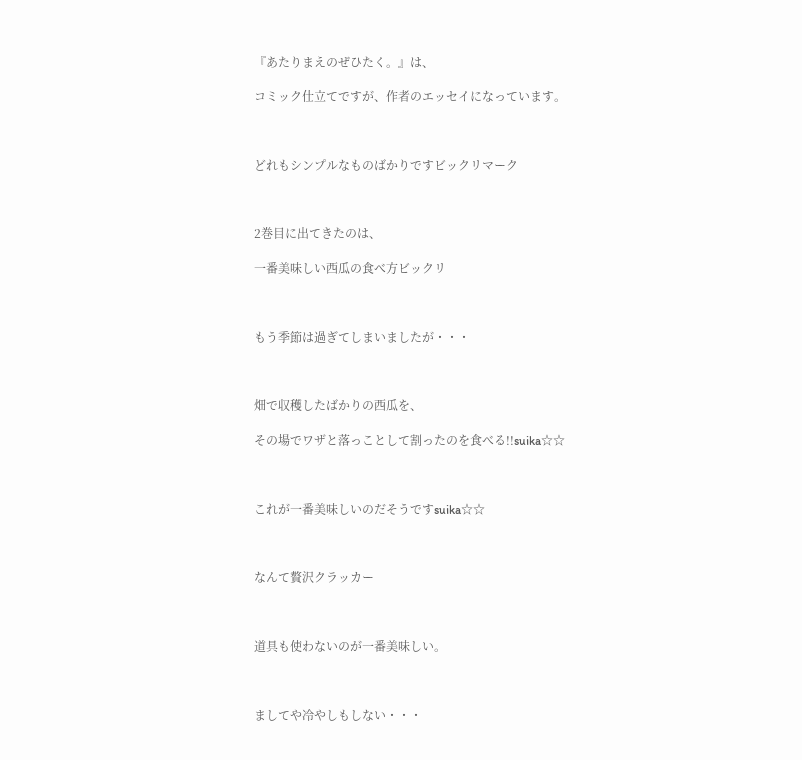『あたりまえのぜひたく。』は、

コミック仕立てですが、作者のエッセイになっています。



どれもシンプルなものばかりですビックリマーク



2巻目に出てきたのは、

一番美味しい西瓜の食べ方ビックリ



もう季節は過ぎてしまいましたが・・・



畑で収穫したばかりの西瓜を、

その場でワザと落っことして割ったのを食べる!!suika☆☆



これが一番美味しいのだそうですsuika☆☆



なんて贅沢クラッカー



道具も使わないのが一番美味しい。



ましてや冷やしもしない・・・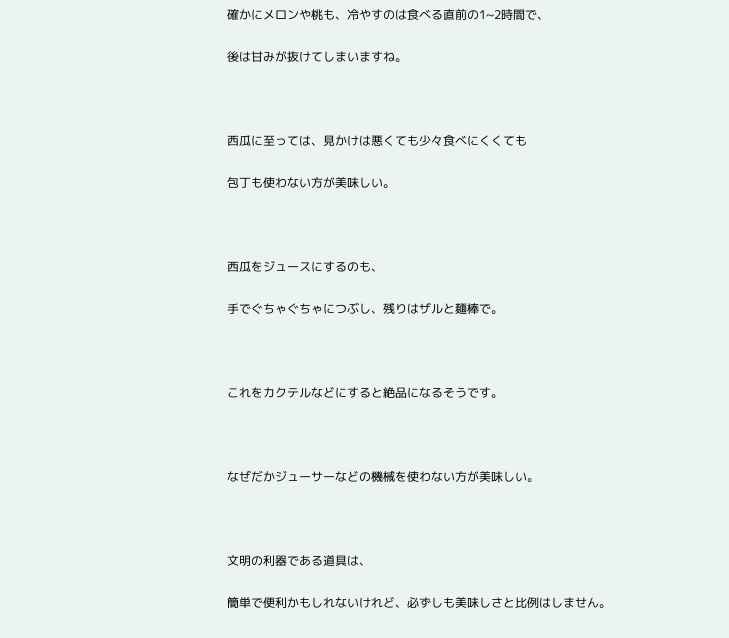確かにメロンや桃も、冷やすのは食べる直前の1~2時間で、

後は甘みが抜けてしまいますね。



西瓜に至っては、見かけは悪くても少々食べにくくても

包丁も使わない方が美味しい。



西瓜をジュースにするのも、

手でぐちゃぐちゃにつぶし、残りはザルと麺棒で。



これをカクテルなどにすると絶品になるそうです。



なぜだかジューサーなどの機械を使わない方が美味しい。



文明の利器である道具は、

簡単で便利かもしれないけれど、必ずしも美味しさと比例はしません。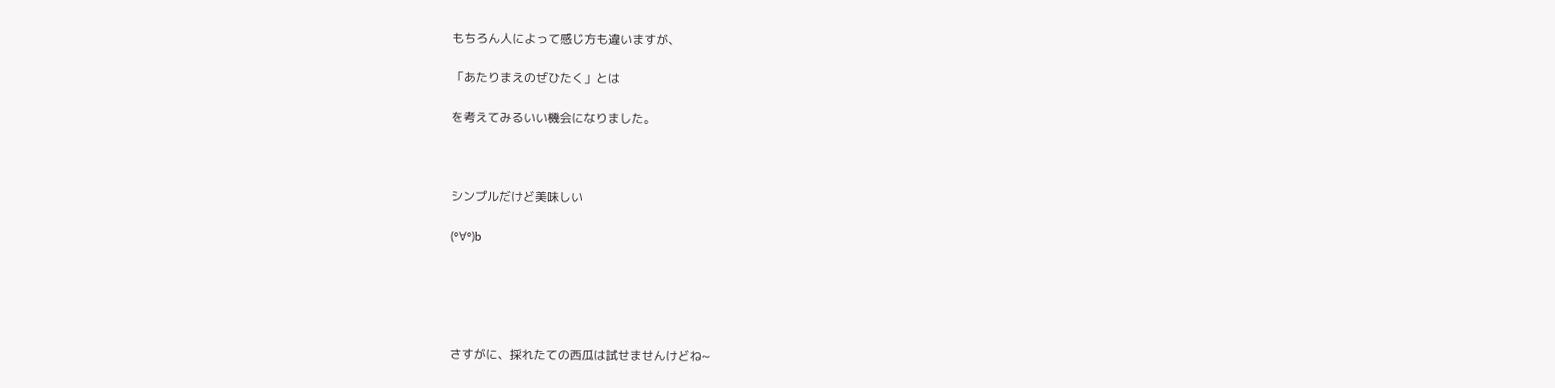もちろん人によって感じ方も違いますが、

「あたりまえのぜひたく」とは

を考えてみるいい機会になりました。



シンプルだけど美味しい

(°∀°)b





さすがに、採れたての西瓜は試せませんけどね~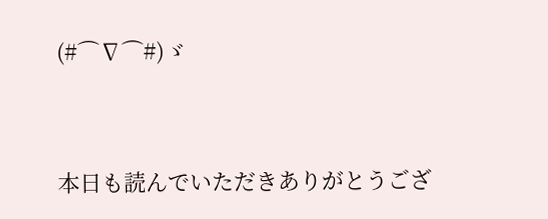(#⌒∇⌒#)ゞ



本日も読んでいただきありがとうござ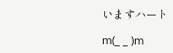いますハート

m(_ _ )m